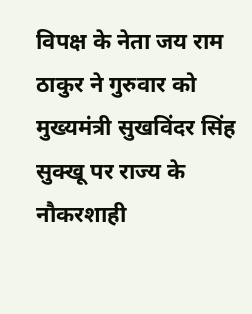विपक्ष के नेता जय राम ठाकुर ने गुरुवार को मुख्यमंत्री सुखविंदर सिंह सुक्खू पर राज्य के नौकरशाही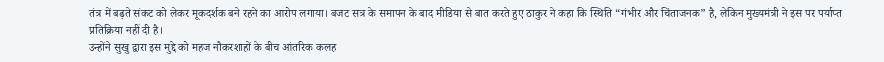तंत्र में बढ़ते संकट को लेकर मूकदर्शक बने रहने का आरोप लगाया। बजट सत्र के समापन के बाद मीडिया से बात करते हुए ठाकुर ने कहा कि स्थिति “गंभीर और चिंताजनक” है, लेकिन मुख्यमंत्री ने इस पर पर्याप्त प्रतिक्रिया नहीं दी है।
उन्होंने सुखु द्वारा इस मुद्दे को महज नौकरशाहों के बीच आंतरिक कलह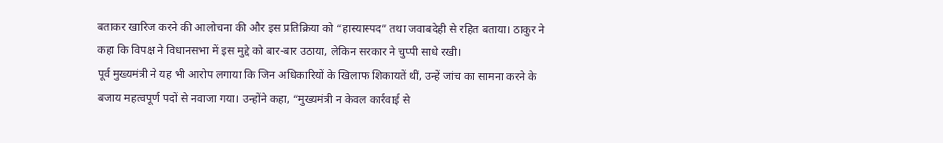बताकर खारिज करने की आलोचना की और इस प्रतिक्रिया को “हास्यास्पद” तथा जवाबदेही से रहित बताया। ठाकुर ने कहा कि विपक्ष ने विधानसभा में इस मुद्दे को बार-बार उठाया, लेकिन सरकार ने चुप्पी साधे रखी।
पूर्व मुख्यमंत्री ने यह भी आरोप लगाया कि जिन अधिकारियों के खिलाफ शिकायतें थीं, उन्हें जांच का सामना करने के बजाय महत्वपूर्ण पदों से नवाजा गया। उन्होंने कहा, “मुख्यमंत्री न केवल कार्रवाई से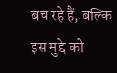बच रहे हैं, बल्कि इस मुद्दे को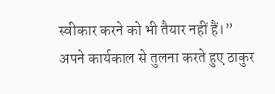स्वीकार करने को भी तैयार नहीं हैं।”
अपने कार्यकाल से तुलना करते हुए ठाकुर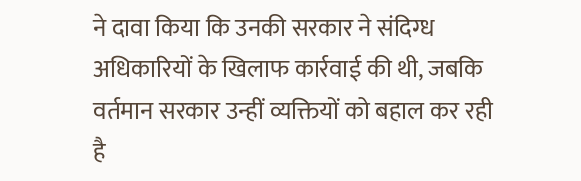ने दावा किया कि उनकी सरकार ने संदिग्ध अधिकारियों के खिलाफ कार्रवाई की थी, जबकि वर्तमान सरकार उन्हीं व्यक्तियों को बहाल कर रही है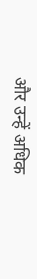और उन्हें अधिक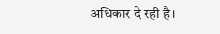अधिकार दे रही है।